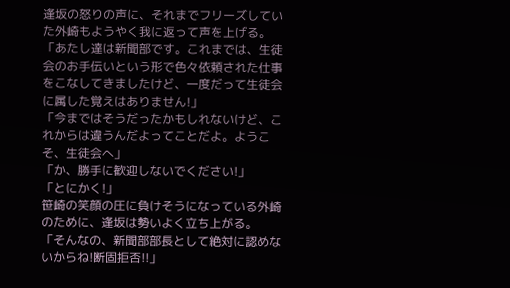逢坂の怒りの声に、それまでフリーズしていた外崎もようやく我に返って声を上げる。
「あたし達は新聞部です。これまでは、生徒会のお手伝いという形で色々依頼された仕事をこなしてきましたけど、一度だって生徒会に属した覚えはありません!」
「今まではそうだったかもしれないけど、これからは違うんだよってことだよ。ようこそ、生徒会へ」
「か、勝手に歓迎しないでください!」
「とにかく!」
笹崎の笑顔の圧に負けそうになっている外崎のために、逢坂は勢いよく立ち上がる。
「そんなの、新聞部部長として絶対に認めないからね!断固拒否!!」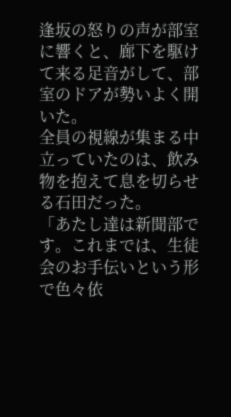逢坂の怒りの声が部室に響くと、廊下を駆けて来る足音がして、部室のドアが勢いよく開いた。
全員の視線が集まる中立っていたのは、飲み物を抱えて息を切らせる石田だった。
「あたし達は新聞部です。これまでは、生徒会のお手伝いという形で色々依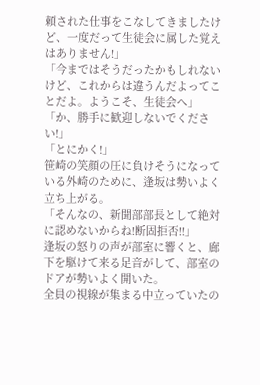頼された仕事をこなしてきましたけど、一度だって生徒会に属した覚えはありません!」
「今まではそうだったかもしれないけど、これからは違うんだよってことだよ。ようこそ、生徒会へ」
「か、勝手に歓迎しないでください!」
「とにかく!」
笹崎の笑顔の圧に負けそうになっている外崎のために、逢坂は勢いよく立ち上がる。
「そんなの、新聞部部長として絶対に認めないからね!断固拒否!!」
逢坂の怒りの声が部室に響くと、廊下を駆けて来る足音がして、部室のドアが勢いよく開いた。
全員の視線が集まる中立っていたの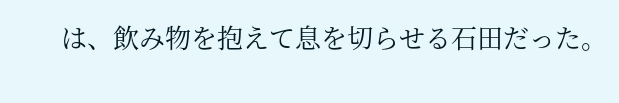は、飲み物を抱えて息を切らせる石田だった。